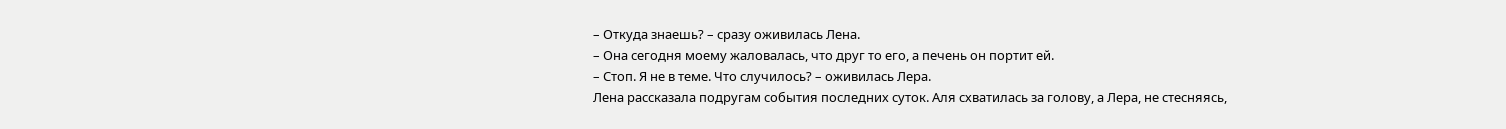– Откуда знаешь? – сразу оживилась Лена.
– Она сегодня моему жаловалась, что друг то его, а печень он портит ей.
– Стоп. Я не в теме. Что случилось? – оживилась Лера.
Лена рассказала подругам события последних суток. Аля схватилась за голову, а Лера, не стесняясь,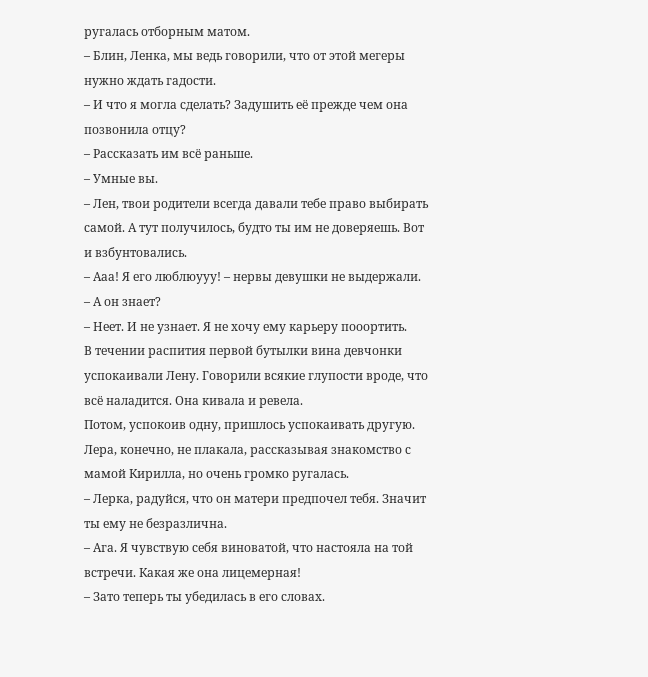ругалась отборным матом.
– Блин, Ленка, мы ведь говорили, что от этой мегеры нужно ждать гадости.
– И что я могла сделать? Задушить её прежде чем она позвонила отцу?
– Рассказать им всё раньше.
– Умные вы.
– Лен, твои родители всегда давали тебе право выбирать самой. А тут получилось, будто ты им не доверяешь. Вот и взбунтовались.
– Ааа! Я его люблюууу! – нервы девушки не выдержали.
– А он знает?
– Неет. И не узнает. Я не хочу ему карьеру пооортить.
В течении распития первой бутылки вина девчонки успокаивали Лену. Говорили всякие глупости вроде, что всё наладится. Она кивала и ревела.
Потом, успокоив одну, пришлось успокаивать другую. Лера, конечно, не плакала, рассказывая знакомство с мамой Кирилла, но очень громко ругалась.
– Лерка, радуйся, что он матери предпочел тебя. Значит ты ему не безразлична.
– Ага. Я чувствую себя виноватой, что настояла на той встречи. Какая же она лицемерная!
– Зато теперь ты убедилась в его словах.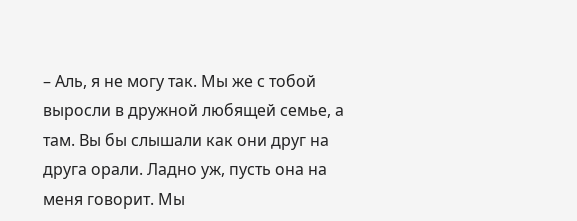– Аль, я не могу так. Мы же с тобой выросли в дружной любящей семье, а там. Вы бы слышали как они друг на друга орали. Ладно уж, пусть она на меня говорит. Мы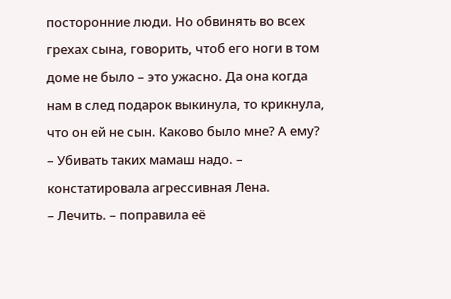посторонние люди. Но обвинять во всех грехах сына, говорить, чтоб его ноги в том доме не было – это ужасно. Да она когда нам в след подарок выкинула, то крикнула, что он ей не сын. Каково было мне? А ему?
– Убивать таких мамаш надо. – констатировала агрессивная Лена.
– Лечить. – поправила её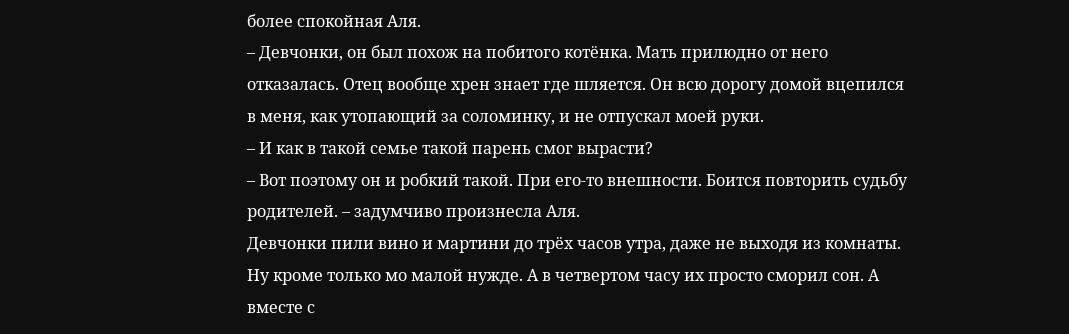более спокойная Аля.
– Девчонки, он был похож на побитого котёнка. Мать прилюдно от него отказалась. Отец вообще хрен знает где шляется. Он всю дорогу домой вцепился в меня, как утопающий за соломинку, и не отпускал моей руки.
– И как в такой семье такой парень смог вырасти?
– Вот поэтому он и робкий такой. При его-то внешности. Боится повторить судьбу родителей. – задумчиво произнесла Аля.
Девчонки пили вино и мартини до трёх часов утра, даже не выходя из комнаты. Ну кроме только мо малой нужде. А в четвертом часу их просто сморил сон. А вместе с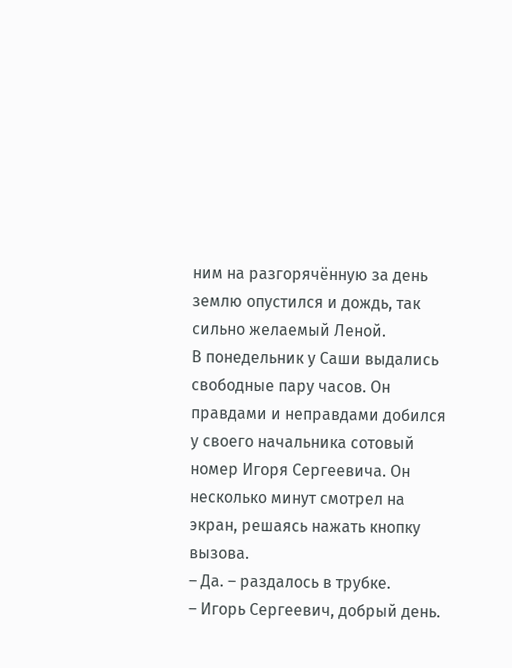ним на разгорячённую за день землю опустился и дождь, так сильно желаемый Леной.
В понедельник у Саши выдались свободные пару часов. Он правдами и неправдами добился у своего начальника сотовый номер Игоря Сергеевича. Он несколько минут смотрел на экран, решаясь нажать кнопку вызова.
– Да. – раздалось в трубке.
– Игорь Сергеевич, добрый день.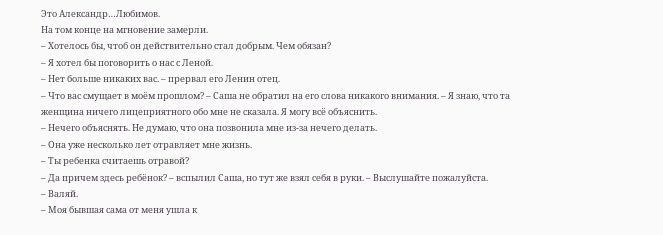Это Александр…Любимов.
На том конце на мгновение замерли.
– Хотелось бы, чтоб он действительно стал добрым. Чем обязан?
– Я хотел бы поговорить о нас с Леной.
– Нет больше никаких вас. – прервал его Ленин отец.
– Что вас смущает в моём прошлом? – Саша не обратил на его слова никакого внимания. – Я знаю, что та женщина ничего лицеприятного обо мне не сказала. Я могу всё объяснить.
– Нечего объяснять. Не думаю, что она позвонила мне из-за нечего делать.
– Она уже несколько лет отравляет мне жизнь.
– Ты ребенка считаешь отравой?
– Да причем здесь ребёнок? – вспылил Саша, но тут же взял себя в руки. – Выслушайте пожалуйста.
– Валяй.
– Моя бывшая сама от меня ушла к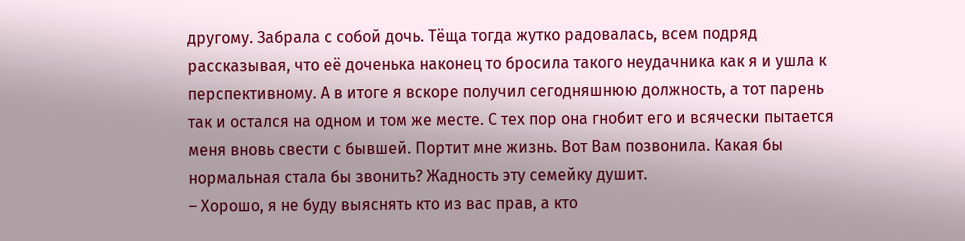другому. Забрала с собой дочь. Тёща тогда жутко радовалась, всем подряд рассказывая, что её доченька наконец то бросила такого неудачника как я и ушла к перспективному. А в итоге я вскоре получил сегодняшнюю должность, а тот парень так и остался на одном и том же месте. С тех пор она гнобит его и всячески пытается меня вновь свести с бывшей. Портит мне жизнь. Вот Вам позвонила. Какая бы нормальная стала бы звонить? Жадность эту семейку душит.
– Хорошо, я не буду выяснять кто из вас прав, а кто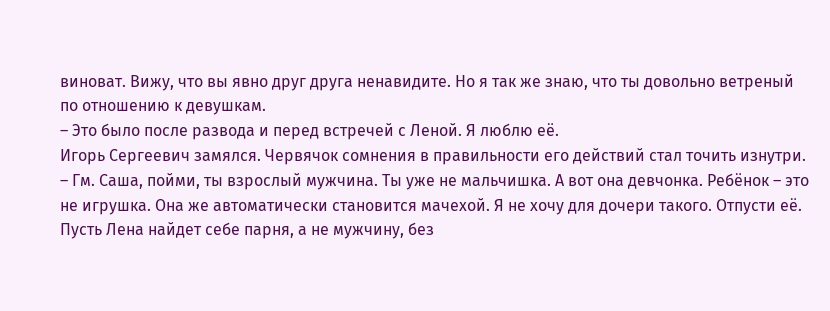виноват. Вижу, что вы явно друг друга ненавидите. Но я так же знаю, что ты довольно ветреный по отношению к девушкам.
– Это было после развода и перед встречей с Леной. Я люблю её.
Игорь Сергеевич замялся. Червячок сомнения в правильности его действий стал точить изнутри.
– Гм. Саша, пойми, ты взрослый мужчина. Ты уже не мальчишка. А вот она девчонка. Ребёнок – это не игрушка. Она же автоматически становится мачехой. Я не хочу для дочери такого. Отпусти её. Пусть Лена найдет себе парня, а не мужчину, без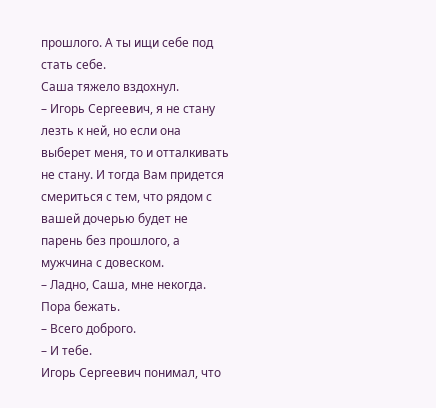прошлого. А ты ищи себе под стать себе.
Саша тяжело вздохнул.
– Игорь Сергеевич, я не стану лезть к ней, но если она выберет меня, то и отталкивать не стану. И тогда Вам придется смериться с тем, что рядом с вашей дочерью будет не парень без прошлого, а мужчина с довеском.
– Ладно, Саша, мне некогда. Пора бежать.
– Всего доброго.
– И тебе.
Игорь Сергеевич понимал, что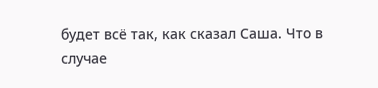будет всё так, как сказал Саша. Что в случае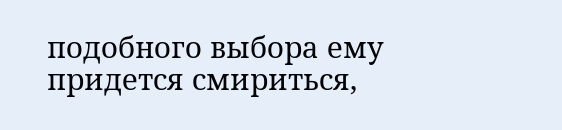подобного выбора ему придется смириться,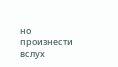но произнести вслух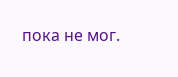пока не мог.